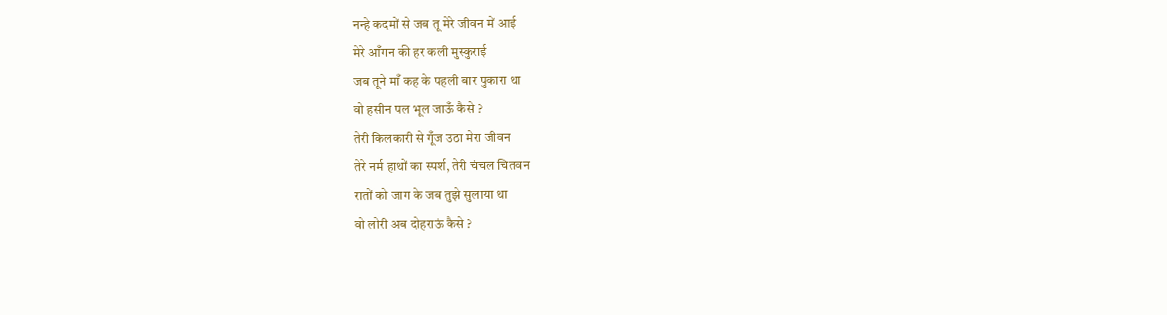नन्हे कदमों से जब तू मेरे जीवन में आई
मेरे आँगन की हर कली मुस्कुराई
जब तूने माँ कह के पहली बार पुकारा था
वो हसीन पल भूल जाऊँ कैसे ?
तेरी किलकारी से गूँज उठा मेरा जीवन
तेरे नर्म हाथों का स्पर्श, तेरी चंचल चितवन
रातों को जाग के जब तुझे सुलाया था
वो लोरी अब दोहराऊं कैसे ?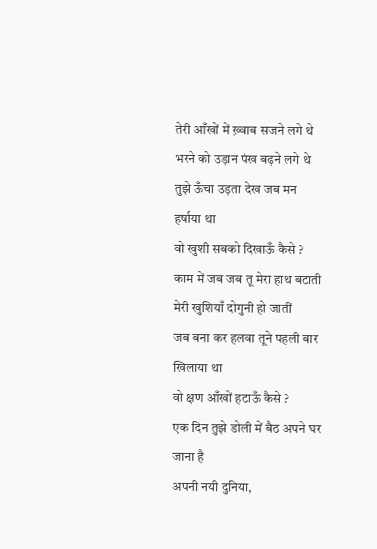तेरी आँखों में ख़्वाब सजने लगे थे
भरने को उड़ान पंख बढ़ने लगे थे
तुझे ऊँचा उड़ता देख जब मन हर्षाया था
वो खुशी सबको दिखाऊँ कैसे ?
काम में जब जब तू मेरा हाथ बटाती
मेरी खुशियाँ दोगुनी हो जातीं
जब बना कर हलवा तूने पहली बार खिलाया था
वो क्षण आँखों हटाऊँ कैसे ?
एक दिन तुझे डोली में बैठ अपने घर जाना है
अपनी नयी दुनिया,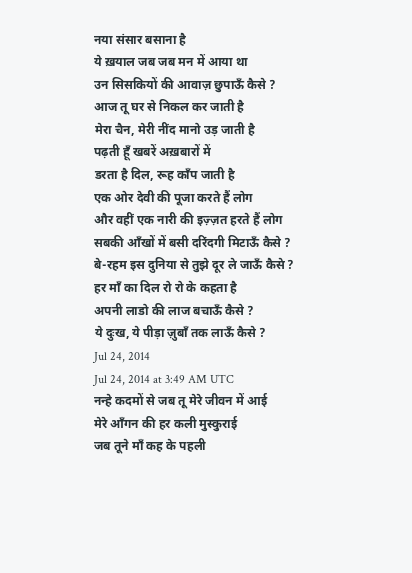नया संसार बसाना है
ये ख़याल जब जब मन में आया था
उन सिसकियों की आवाज़ छुपाऊँ कैसे ?
आज तू घर से निकल कर जाती है
मेरा चैन, मेरी नींद मानो उड़ जाती है
पढ़ती हूँ खबरें अख़बारों में
डरता है दिल, रूह काँप जाती है
एक ओर देवी की पूजा करते हैं लोग
और वहीं एक नारी की इज़्ज़त हरते हैं लोग
सबकी आँखों में बसी दरिंदगी मिटाऊँ कैसे ?
बे-रहम इस दुनिया से तुझे दूर ले जाऊँ कैसे ?
हर माँ का दिल रो रो के कहता है
अपनी लाडो की लाज बचाऊँ कैसे ?
ये दुःख, ये पीड़ा ज़ुबाँ तक लाऊँ कैसे ?
Jul 24, 2014
Jul 24, 2014 at 3:49 AM UTC
नन्हे कदमों से जब तू मेरे जीवन में आई
मेरे आँगन की हर कली मुस्कुराई
जब तूने माँ कह के पहली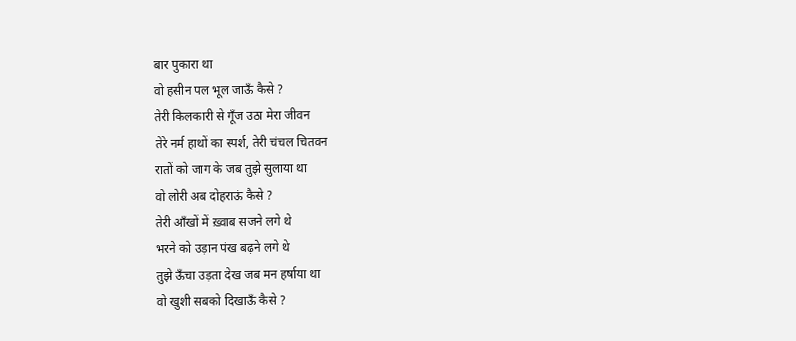बार पुकारा था
वो हसीन पल भूल जाऊँ कैसे ?
तेरी किलकारी से गूँज उठा मेरा जीवन
तेरे नर्म हाथों का स्पर्श, तेरी चंचल चितवन
रातों को जाग के जब तुझे सुलाया था
वो लोरी अब दोहराऊं कैसे ?
तेरी आँखों में ख़्वाब सजने लगे थे
भरने को उड़ान पंख बढ़ने लगे थे
तुझे ऊँचा उड़ता देख जब मन हर्षाया था
वो खुशी सबको दिखाऊँ कैसे ?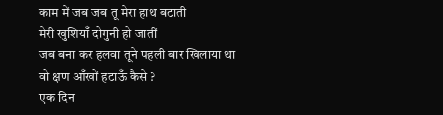काम में जब जब तू मेरा हाथ बटाती
मेरी खुशियाँ दोगुनी हो जातीं
जब बना कर हलवा तूने पहली बार खिलाया था
वो क्षण आँखों हटाऊँ कैसे ?
एक दिन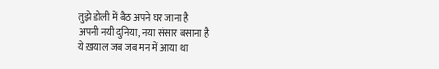तुझे डोली में बैठ अपने घर जाना है
अपनी नयी दुनिया, नया संसार बसाना है
ये ख़याल जब जब मन में आया था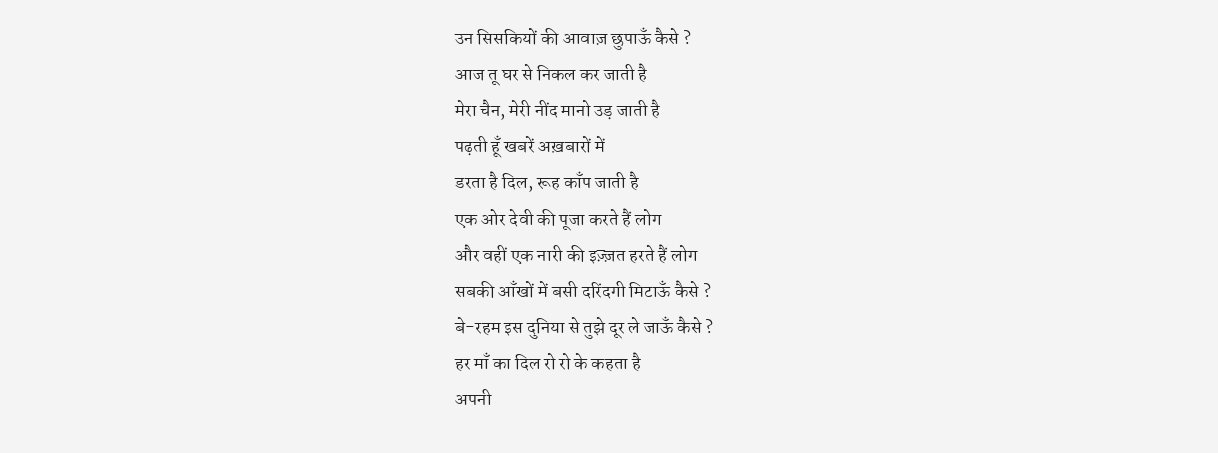उन सिसकियों की आवाज़ छुपाऊँ कैसे ?
आज तू घर से निकल कर जाती है
मेरा चैन, मेरी नींद मानो उड़ जाती है
पढ़ती हूँ खबरें अख़बारों में
डरता है दिल, रूह काँप जाती है
एक ओर देवी की पूजा करते हैं लोग
और वहीं एक नारी की इज़्ज़त हरते हैं लोग
सबकी आँखों में बसी दरिंदगी मिटाऊँ कैसे ?
बे-रहम इस दुनिया से तुझे दूर ले जाऊँ कैसे ?
हर माँ का दिल रो रो के कहता है
अपनी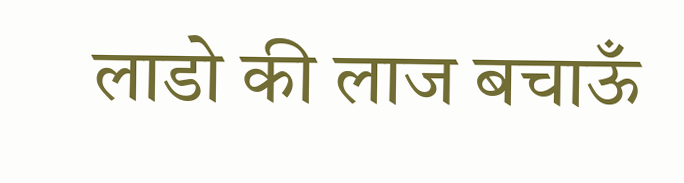लाडो की लाज बचाऊँ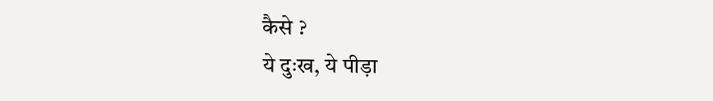कैसे ?
ये दुःख, ये पीड़ा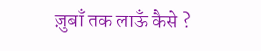ज़ुबाँ तक लाऊँ कैसे ?